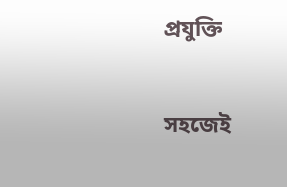প্রযুক্তি

সহজেই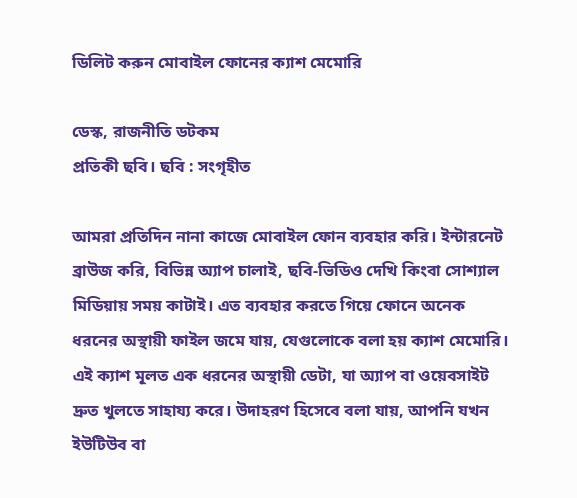ডিলিট করুন মোবাইল ফোনের ক্যাশ মেমোরি

ডেস্ক, রাজনীতি ডটকম
প্রতিকী ছবি। ছবি : সংগৃহীত

আমরা প্রতিদিন নানা কাজে মোবাইল ফোন ব্যবহার করি। ইন্টারনেট ব্রাউজ করি, বিভিন্ন অ্যাপ চালাই, ছবি-ভিডিও দেখি কিংবা সোশ্যাল মিডিয়ায় সময় কাটাই। এত ব্যবহার করতে গিয়ে ফোনে অনেক ধরনের অস্থায়ী ফাইল জমে যায়, যেগুলোকে বলা হয় ক্যাশ মেমোরি। এই ক্যাশ মূলত এক ধরনের অস্থায়ী ডেটা, যা অ্যাপ বা ওয়েবসাইট দ্রুত খুলতে সাহায্য করে। উদাহরণ হিসেবে বলা যায়, আপনি যখন ইউটিউব বা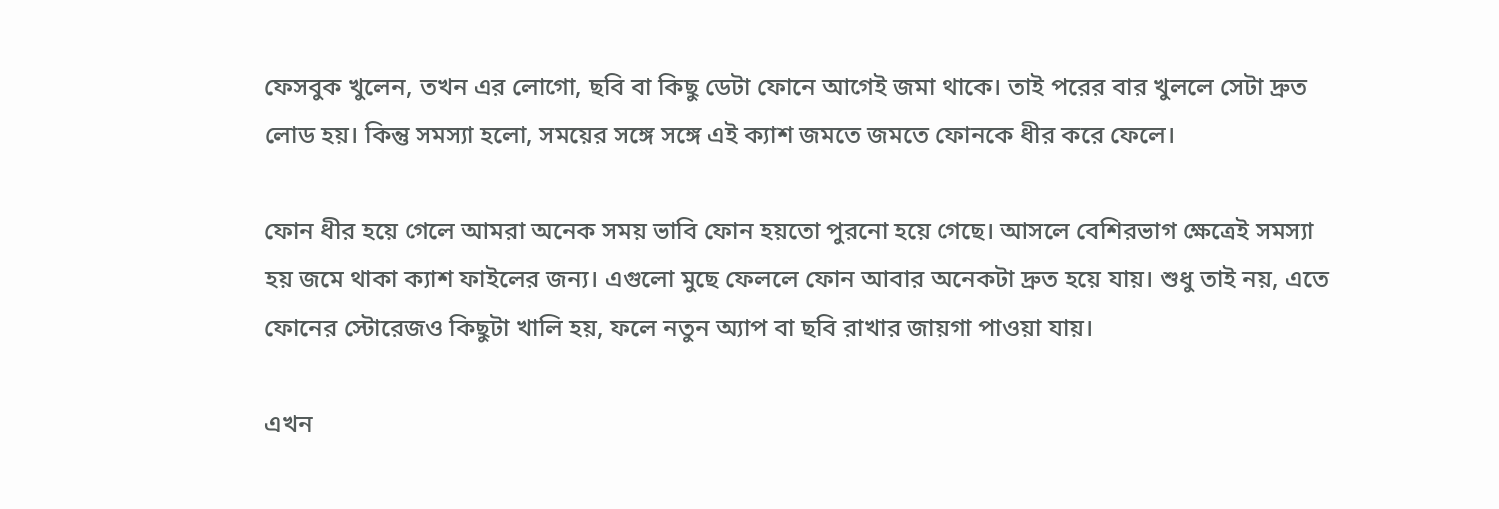ফেসবুক খুলেন, তখন এর লোগো, ছবি বা কিছু ডেটা ফোনে আগেই জমা থাকে। তাই পরের বার খুললে সেটা দ্রুত লোড হয়। কিন্তু সমস্যা হলো, সময়ের সঙ্গে সঙ্গে এই ক্যাশ জমতে জমতে ফোনকে ধীর করে ফেলে।

ফোন ধীর হয়ে গেলে আমরা অনেক সময় ভাবি ফোন হয়তো পুরনো হয়ে গেছে। আসলে বেশিরভাগ ক্ষেত্রেই সমস্যা হয় জমে থাকা ক্যাশ ফাইলের জন্য। এগুলো মুছে ফেললে ফোন আবার অনেকটা দ্রুত হয়ে যায়। শুধু তাই নয়, এতে ফোনের স্টোরেজও কিছুটা খালি হয়, ফলে নতুন অ্যাপ বা ছবি রাখার জায়গা পাওয়া যায়।

এখন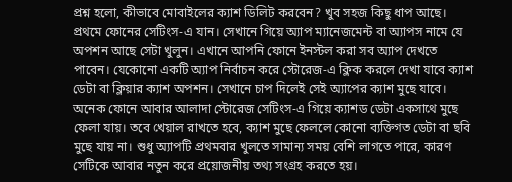প্রশ্ন হলো, কীভাবে মোবাইলের ক্যাশ ডিলিট করবেন? খুব সহজ কিছু ধাপ আছে। প্রথমে ফোনের সেটিংস-এ যান। সেখানে গিয়ে অ্যাপ ম্যানেজমেন্ট বা অ্যাপস নামে যে অপশন আছে সেটা খুলুন। এখানে আপনি ফোনে ইনস্টল করা সব অ্যাপ দেখতে পাবেন। যেকোনো একটি অ্যাপ নির্বাচন করে স্টোরেজ-এ ক্লিক করলে দেখা যাবে ক্যাশ ডেটা বা ক্লিয়ার ক্যাশ অপশন। সেখানে চাপ দিলেই সেই অ্যাপের ক্যাশ মুছে যাবে। অনেক ফোনে আবার আলাদা স্টোরেজ সেটিংস-এ গিয়ে ক্যাশড ডেটা একসাথে মুছে ফেলা যায়। তবে খেয়াল রাখতে হবে, ক্যাশ মুছে ফেললে কোনো ব্যক্তিগত ডেটা বা ছবি মুছে যায় না। শুধু অ্যাপটি প্রথমবার খুলতে সামান্য সময় বেশি লাগতে পারে, কারণ সেটিকে আবার নতুন করে প্রয়োজনীয় তথ্য সংগ্রহ করতে হয়।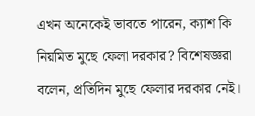এখন অনেকেই ভাবতে পারেন, ক্যাশ কি নিয়মিত মুছে ফেলা দরকার? বিশেষজ্ঞরা বলেন, প্রতিদিন মুছে ফেলার দরকার নেই।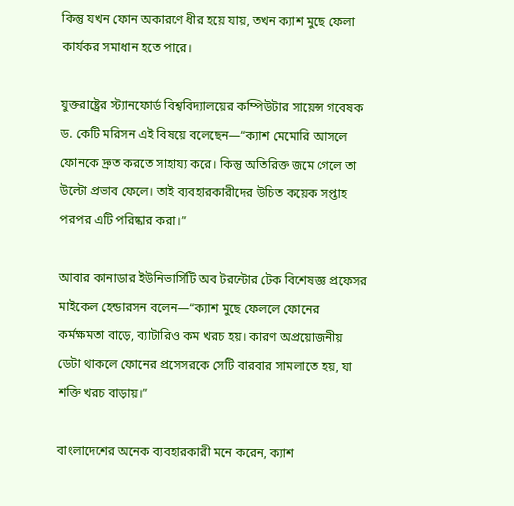কিন্তু যখন ফোন অকারণে ধীর হয়ে যায়, তখন ক্যাশ মুছে ফেলা কার্যকর সমাধান হতে পারে।

যুক্তরাষ্ট্রের স্ট্যানফোর্ড বিশ্ববিদ্যালয়ের কম্পিউটার সায়েন্স গবেষক ড. কেটি মরিসন এই বিষয়ে বলেছেন—“ক্যাশ মেমোরি আসলে ফোনকে দ্রুত করতে সাহায্য করে। কিন্তু অতিরিক্ত জমে গেলে তা উল্টো প্রভাব ফেলে। তাই ব্যবহারকারীদের উচিত কয়েক সপ্তাহ পরপর এটি পরিষ্কার করা।”

আবার কানাডার ইউনিভার্সিটি অব টরন্টোর টেক বিশেষজ্ঞ প্রফেসর মাইকেল হেন্ডারসন বলেন—“ক্যাশ মুছে ফেললে ফোনের কর্মক্ষমতা বাড়ে, ব্যাটারিও কম খরচ হয়। কারণ অপ্রয়োজনীয় ডেটা থাকলে ফোনের প্রসেসরকে সেটি বারবার সামলাতে হয়, যা শক্তি খরচ বাড়ায়।”

বাংলাদেশের অনেক ব্যবহারকারী মনে করেন, ক্যাশ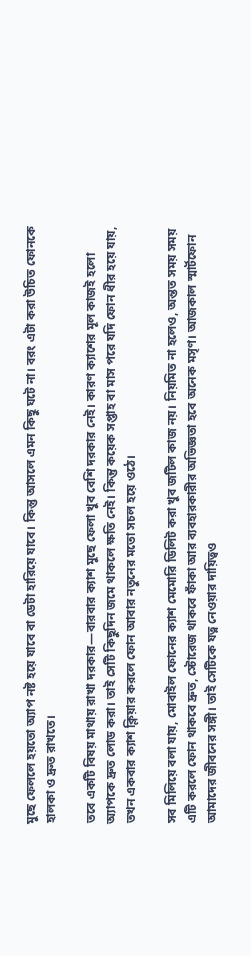মুছে ফেললে হয়তো অ্যাপ নষ্ট হয়ে যাবে বা ডেটা হারিয়ে যাবে। কিন্তু আসলে এমন কিছু ঘটে না। বরং এটা করা উচিত ফোনকে হালকা ও দ্রুত রাখতে।

তবে একটি বিষয় মাথায় রাখা দরকার—বারবার ক্যাশ মুছে ফেলা খুব বেশি দরকার নেই। কারণ ক্যাশের মূল কাজই হলো অ্যাপকে দ্রুত লোড করা। তাই সেটি কিছুদিন জমে থাকলে ক্ষতি নেই। কিন্তু কয়েক সপ্তাহ বা মাস পরে যদি ফোন ধীর হয়ে যায়, তখন একবার ক্যাশ ক্লিয়ার করলে ফোন আবার নতুনের মতো সচল হয়ে ওঠে।

সব মিলিয়ে বলা যায়, মোবাইল ফোনের ক্যাশ মেমোরি ডিলিট করা খুব জটিল কাজ নয়। নিয়মিত না হলেও, অন্তত সময় সময় এটি করলে ফোন থাকবে দ্রুত, স্টোরেজ থাকবে ফাঁকা আর ব্যবহারকারীর অভিজ্ঞতা হবে অনেক মসৃণ। আজকাল স্মার্টফোন আমাদের জীবনের সঙ্গী। তাই সেটিকে যত্ন নেওয়ার দায়িত্বও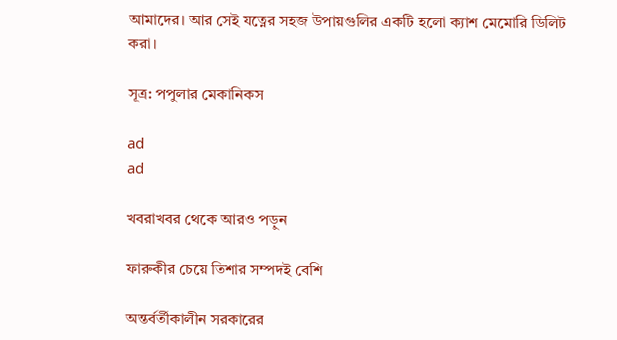আমাদের। আর সেই যত্নের সহজ উপায়গুলির একটি হলো ক্যাশ মেমোরি ডিলিট করা।

সূত্র: পপুলার মেকানিকস

ad
ad

খবরাখবর থেকে আরও পড়ুন

ফারুকীর চেয়ে তিশার সম্পদই বেশি

অন্তর্বর্তীকালীন সরকারের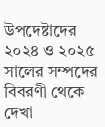উপদেষ্টাদের ২০২৪ ও ২০২৫ সালের সম্পদের বিবরণী থেকে দেখা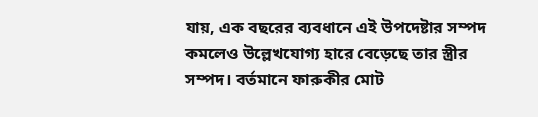যায়, এক বছরের ব্যবধানে এই উপদেষ্টার সম্পদ কমলেও উল্লেখযোগ্য হারে বেড়েছে তার স্ত্রীর সম্পদ। বর্তমানে ফারুকীর মোট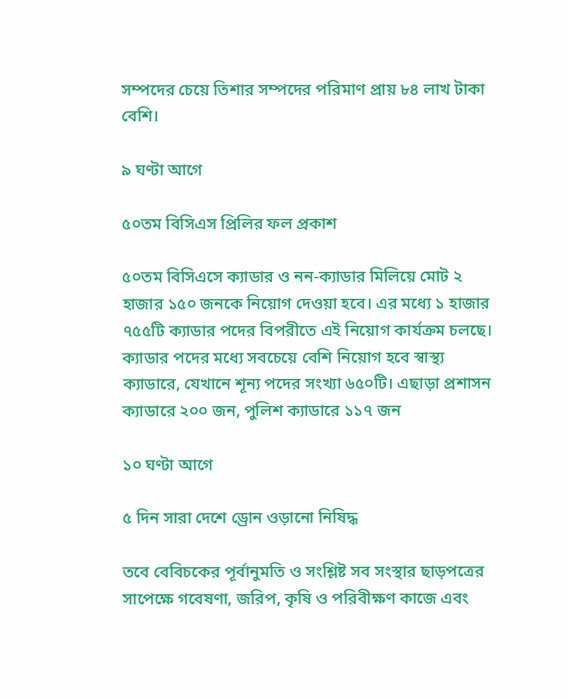সম্পদের চেয়ে তিশার সম্পদের পরিমাণ প্রায় ৮৪ লাখ টাকা বেশি।

৯ ঘণ্টা আগে

৫০তম বিসিএস প্রিলির ফল প্রকাশ

৫০তম বিসিএসে ক্যাডার ও নন-ক্যাডার মিলিয়ে মোট ২ হাজার ১৫০ জনকে নিয়োগ দেওয়া হবে। এর মধ্যে ১ হাজার ৭৫৫টি ক্যাডার পদের বিপরীতে এই নিয়োগ কার্যক্রম চলছে। ক্যাডার পদের মধ্যে সবচেয়ে বেশি নিয়োগ হবে স্বাস্থ্য ক্যাডারে, যেখানে শূন্য পদের সংখ্যা ৬৫০টি। এছাড়া প্রশাসন ক্যাডারে ২০০ জন, পুলিশ ক্যাডারে ১১৭ জন

১০ ঘণ্টা আগে

৫ দিন সারা দেশে ড্রোন ওড়ানো নিষিদ্ধ

তবে বেবিচকের পূর্বানুমতি ও সংশ্লিষ্ট সব সংস্থার ছাড়পত্রের সাপেক্ষে গবেষণা, জরিপ, কৃষি ও পরিবীক্ষণ কাজে এবং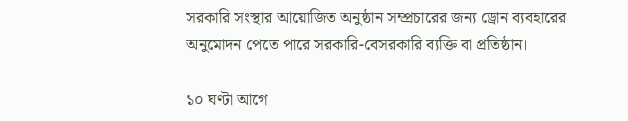সরকারি সংস্থার আয়োজিত অনুষ্ঠান সম্প্রচারের জন্য ড্রোন ব্যবহারের অনুমোদন পেতে পারে সরকারি-বেসরকারি ব্যক্তি বা প্রতিষ্ঠান।

১০ ঘণ্টা আগে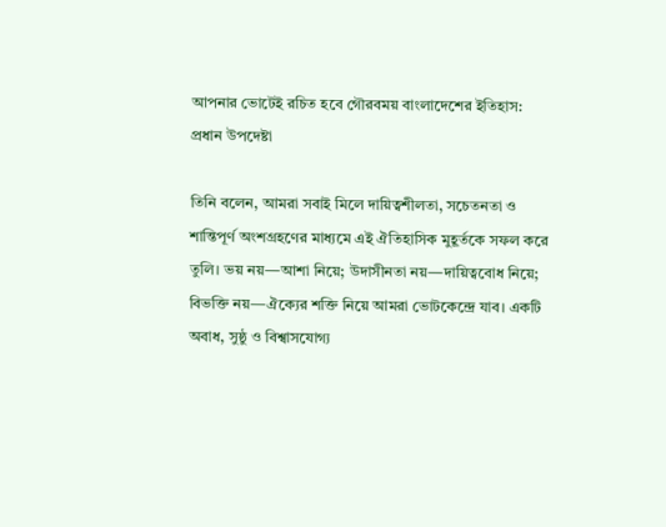আপনার ভোটেই রচিত হবে গৌরবময় বাংলাদেশের ইতিহাস: প্রধান উপদেষ্টা

তিনি বলেন, আমরা সবাই মিলে দায়িত্বশীলতা, সচেতনতা ও শান্তিপূর্ণ অংশগ্রহণের মাধ্যমে এই ঐতিহাসিক মুহূর্তকে সফল করে তুলি। ভয় নয়—আশা নিয়ে; উদাসীনতা নয়—দায়িত্ববোধ নিয়ে; বিভক্তি নয়—ঐক্যের শক্তি নিয়ে আমরা ভোটকেন্দ্রে যাব। একটি অবাধ, সুষ্ঠু ও বিশ্বাসযোগ্য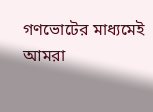গণভোটের মাধ্যমেই আমরা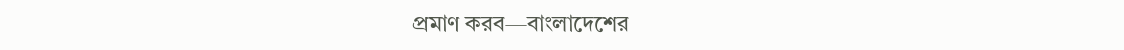প্রমাণ করব—বাংলাদেশের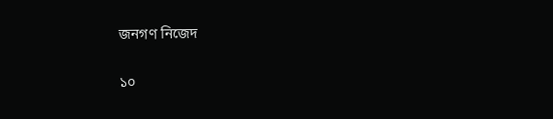জনগণ নিজেদ

১০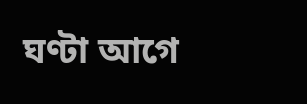ঘণ্টা আগে